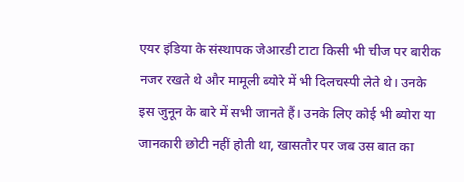एयर इंडिया के संस्थापक जेआरडी टाटा किसी भी चीज पर बारीक नजर रखते थे और मामूली ब्योरे में भी दिलचस्पी लेते थे। उनके इस जुनून के बारे में सभी जानते हैं। उनके लिए कोई भी ब्योरा या जानकारी छोटी नहीं होती था, खासतौर पर जब उस बात का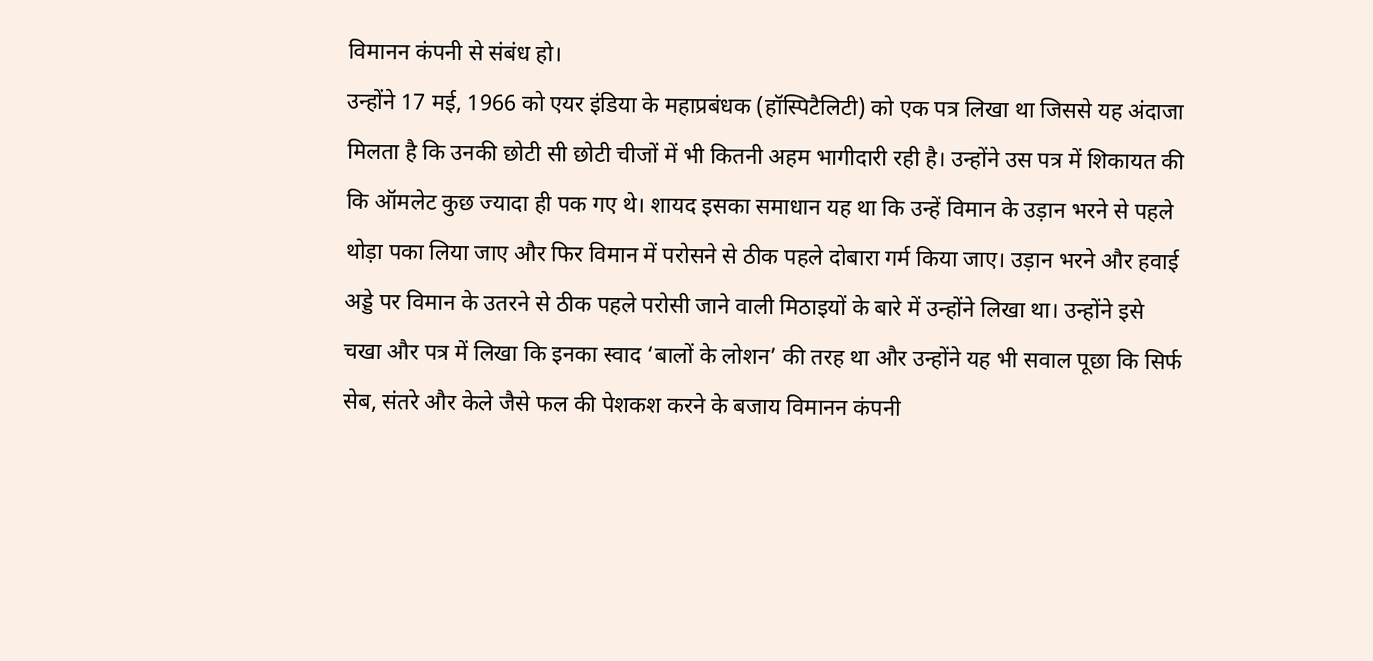विमानन कंपनी से संबंध हो।
उन्होंने 17 मई, 1966 को एयर इंडिया के महाप्रबंधक (हॉस्पिटैलिटी) को एक पत्र लिखा था जिससे यह अंदाजा मिलता है कि उनकी छोटी सी छोटी चीजों में भी कितनी अहम भागीदारी रही है। उन्होंने उस पत्र में शिकायत की कि ऑमलेट कुछ ज्यादा ही पक गए थे। शायद इसका समाधान यह था कि उन्हें विमान के उड़ान भरने से पहले थोड़ा पका लिया जाए और फिर विमान में परोसने से ठीक पहले दोबारा गर्म किया जाए। उड़ान भरने और हवाई अड्डे पर विमान के उतरने से ठीक पहले परोसी जाने वाली मिठाइयों के बारे में उन्होंने लिखा था। उन्होंने इसे चखा और पत्र में लिखा कि इनका स्वाद ‘बालों के लोशन’ की तरह था और उन्होंने यह भी सवाल पूछा कि सिर्फ सेब, संतरे और केले जैसे फल की पेशकश करने के बजाय विमानन कंपनी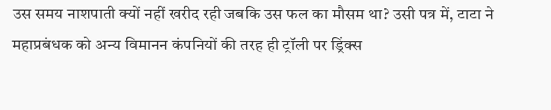उस समय नाशपाती क्यों नहीं खरीद रही जबकि उस फल का मौसम था? उसी पत्र में, टाटा ने महाप्रबंधक को अन्य विमानन कंपनियों की तरह ही ट्रॉली पर ड्रिंक्स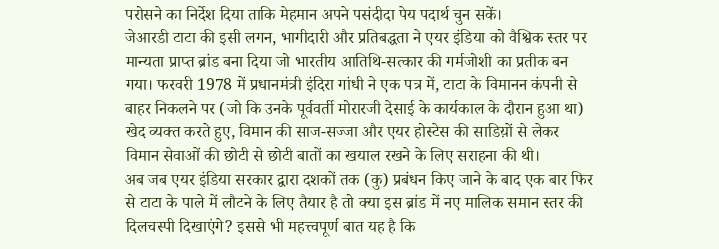परोसने का निर्देश दिया ताकि मेहमान अपने पसंदीदा पेय पदार्थ चुन सकें।
जेआरडी टाटा की इसी लगन, भागीदारी और प्रतिबद्धता ने एयर इंडिया को वैश्विक स्तर पर मान्यता प्राप्त ब्रांड बना दिया जो भारतीय आतिथि-सत्कार की गर्मजोशी का प्रतीक बन गया। फरवरी 1978 में प्रधानमंत्री इंदिरा गांधी ने एक पत्र में, टाटा के विमानन कंपनी से बाहर निकलने पर (जो कि उनके पूर्ववर्ती मोरारजी देसाई के कार्यकाल के दौरान हुआ था) खेद व्यक्त करते हुए, विमान की साज-सज्जा और एयर होस्टेस की साडिय़ों से लेकर विमान सेवाओं की छोटी से छोटी बातों का खयाल रखने के लिए सराहना की थी।
अब जब एयर इंडिया सरकार द्वारा दशकों तक (कु) प्रबंधन किए जाने के बाद एक बार फिर से टाटा के पाले में लौटने के लिए तैयार है तो क्या इस ब्रांड में नए मालिक समान स्तर की दिलचस्पी दिखाएंगे? इससे भी महत्त्वपूर्ण बात यह है कि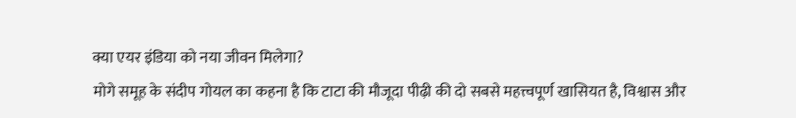क्या एयर इंडिया को नया जीवन मिलेगा?
मोगे समूह के संदीप गोयल का कहना है कि टाटा की मौजूदा पीढ़ी की दो सबसे महत्त्वपूर्ण खासियत है, विश्वास और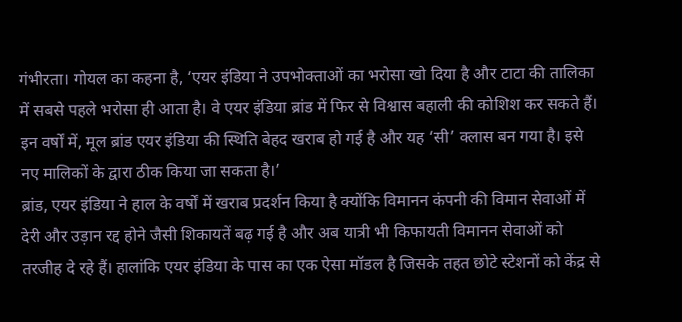गंभीरता। गोयल का कहना है, ‘एयर इंडिया ने उपभोक्ताओं का भरोसा खो दिया है और टाटा की तालिका में सबसे पहले भरोसा ही आता है। वे एयर इंडिया ब्रांड में फिर से विश्वास बहाली की कोशिश कर सकते हैं। इन वर्षों में, मूल ब्रांड एयर इंडिया की स्थिति बेहद खराब हो गई है और यह ‘सी’ क्लास बन गया है। इसे नए मालिकों के द्वारा ठीक किया जा सकता है।’
ब्रांड, एयर इंडिया ने हाल के वर्षों में खराब प्रदर्शन किया है क्योंकि विमानन कंपनी की विमान सेवाओं में देरी और उड़ान रद्द होने जैसी शिकायतें बढ़ गई है और अब यात्री भी किफायती विमानन सेवाओं को तरजीह दे रहे हैं। हालांकि एयर इंडिया के पास का एक ऐसा मॉडल है जिसके तहत छोटे स्टेशनों को केंद्र से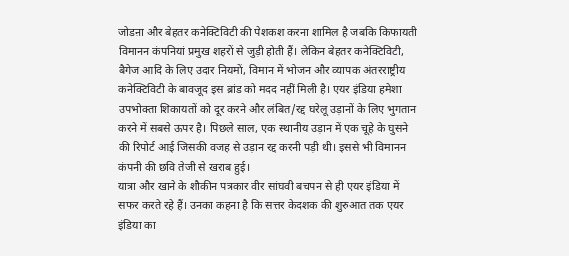जोडऩा और बेहतर कनेक्टिविटी की पेशकश करना शामिल है जबकि किफायती विमानन कंपनियां प्रमुख शहरों से जुड़ी होती हैं। लेकिन बेहतर कनेक्टिविटी, बैगेज आदि के लिए उदार नियमों, विमान में भोजन और व्यापक अंतरराष्ट्रीय कनेक्टिविटी के बावजूद इस ब्रांड को मदद नहीं मिली है। एयर इंडिया हमेशा उपभोक्ता शिकायतों को दूर करने और लंबित/रद्द घरेलू उड़ानों के लिए भुगतान करने में सबसे ऊपर है। पिछले साल, एक स्थानीय उड़ान में एक चूहे के घुसने की रिपोर्ट आई जिसकी वजह से उड़ान रद्द करनी पड़ी थी। इससे भी विमानन कंपनी की छवि तेजी से खराब हुई।
यात्रा और खाने के शौकीन पत्रकार वीर सांघवी बचपन से ही एयर इंडिया में सफर करते रहे हैं। उनका कहना है कि सत्तर केदशक की शुरुआत तक एयर इंडिया का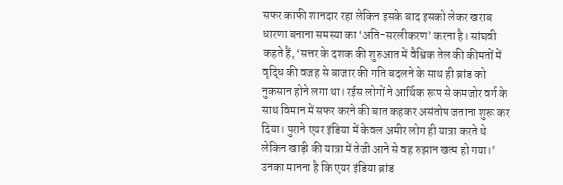सफर काफी शानदार रहा लेकिन इसके बाद इसको लेकर खराब धारणा बनाना समस्या का ‘अति-सरलीकरण’ करना है। सांघवी कहते हैं, ‘सत्तर के दशक की शुरुआत में वैश्विक तेल की कीमतों में वृद्धि की वजह से बाजार की गति बदलने के साथ ही ब्रांड को नुकसान होने लगा था। रईस लोगों ने आर्थिक रूप से कमजोर वर्ग के साथ विमान में सफर करने की बात कहकर असंतोष जताना शुरू कर दिया। पुराने एयर इंडिया में केवल अमीर लोग ही यात्रा करते थे लेकिन खाड़ी की यात्रा में तेजी आने से वह रुझान खत्म हो गया।’ उनका मानना है कि एयर इंडिया ब्रांड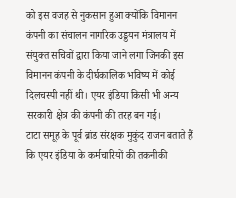को इस वजह से नुकसान हुआ क्योंकि विमानन कंपनी का संचालन नागरिक उड्डयन मंत्रालय में संयुक्त सचिवों द्वारा किया जाने लगा जिनकी इस विमानन कंपनी के दीर्घकालिक भविष्य में कोई दिलचस्पी नहीं थी। एयर इंडिया किसी भी अन्य सरकारी क्षेत्र की कंपनी की तरह बन गई।
टाटा समूह के पूर्व ब्रांड संरक्षक मुकुंद राजन बताते हैं कि एयर इंडिया के कर्मचारियों की तकनीकी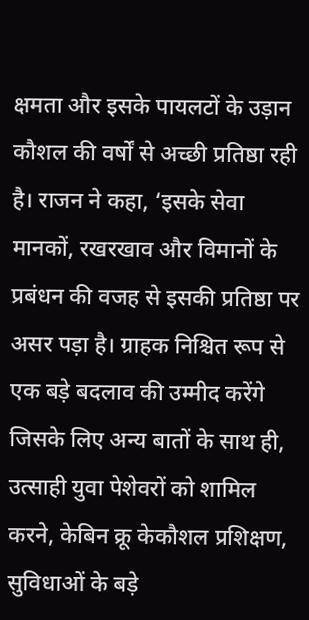क्षमता और इसके पायलटों के उड़ान कौशल की वर्षों से अच्छी प्रतिष्ठा रही है। राजन ने कहा, ‘इसके सेवा मानकों, रखरखाव और विमानों के प्रबंधन की वजह से इसकी प्रतिष्ठा पर असर पड़ा है। ग्राहक निश्चित रूप से एक बड़े बदलाव की उम्मीद करेंगे जिसके लिए अन्य बातों के साथ ही, उत्साही युवा पेशेवरों को शामिल करने, केबिन क्रू केकौशल प्रशिक्षण, सुविधाओं के बड़े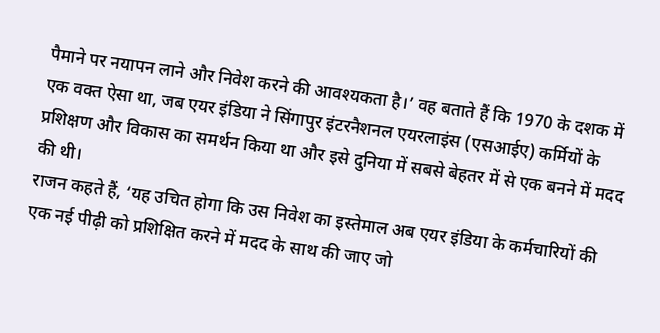पैमाने पर नयापन लाने और निवेश करने की आवश्यकता है।’ वह बताते हैं कि 1970 के दशक में एक वक्त ऐसा था, जब एयर इंडिया ने सिंगापुर इंटरनैशनल एयरलाइंस (एसआईए) कर्मियों के प्रशिक्षण और विकास का समर्थन किया था और इसे दुनिया में सबसे बेहतर में से एक बनने में मदद की थी।
राजन कहते हैं, ‘यह उचित होगा कि उस निवेश का इस्तेमाल अब एयर इंडिया के कर्मचारियों की एक नई पीढ़ी को प्रशिक्षित करने में मदद के साथ की जाए जो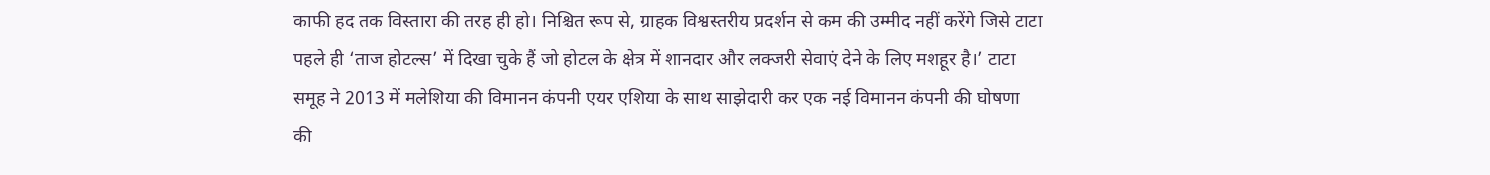काफी हद तक विस्तारा की तरह ही हो। निश्चित रूप से, ग्राहक विश्वस्तरीय प्रदर्शन से कम की उम्मीद नहीं करेंगे जिसे टाटा पहले ही ‘ताज होटल्स’ में दिखा चुके हैं जो होटल के क्षेत्र में शानदार और लक्जरी सेवाएं देने के लिए मशहूर है।’ टाटा समूह ने 2013 में मलेशिया की विमानन कंपनी एयर एशिया के साथ साझेदारी कर एक नई विमानन कंपनी की घोषणा की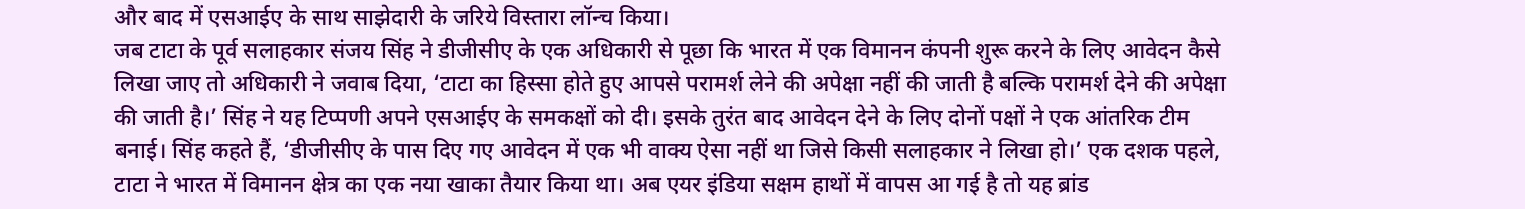और बाद में एसआईए के साथ साझेदारी के जरिये विस्तारा लॉन्च किया।
जब टाटा के पूर्व सलाहकार संजय सिंह ने डीजीसीए के एक अधिकारी से पूछा कि भारत में एक विमानन कंपनी शुरू करने के लिए आवेदन कैसे लिखा जाए तो अधिकारी ने जवाब दिया, ‘टाटा का हिस्सा होते हुए आपसे परामर्श लेने की अपेक्षा नहीं की जाती है बल्कि परामर्श देने की अपेक्षा की जाती है।’ सिंह ने यह टिप्पणी अपने एसआईए के समकक्षों को दी। इसके तुरंत बाद आवेदन देने के लिए दोनों पक्षों ने एक आंतरिक टीम बनाई। सिंह कहते हैं, ‘डीजीसीए के पास दिए गए आवेदन में एक भी वाक्य ऐसा नहीं था जिसे किसी सलाहकार ने लिखा हो।’ एक दशक पहले, टाटा ने भारत में विमानन क्षेत्र का एक नया खाका तैयार किया था। अब एयर इंडिया सक्षम हाथों में वापस आ गई है तो यह ब्रांड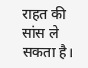राहत की सांस ले सकता है।